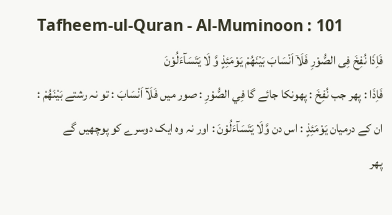Tafheem-ul-Quran - Al-Muminoon : 101
فَاِذَا نُفِخَ فِی الصُّوْرِ فَلَاۤ اَنْسَابَ بَیْنَهُمْ یَوْمَئِذٍ وَّ لَا یَتَسَآءَلُوْنَ
فَاِذَا : پھر جب نُفِخَ : پھونکا جائے گا فِي الصُّوْرِ : صور میں فَلَآ اَنْسَابَ : تو نہ رشتے بَيْنَهُمْ : ان کے درمیان يَوْمَئِذٍ : اس دن وَّلَا يَتَسَآءَلُوْنَ : اور نہ وہ ایک دوسرے کو پوچھیں گے
پھر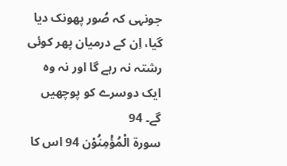جونہی کہ صُور پھونک دیا گیا، اِن کے درمیان پھر کوئی رشتہ نہ رہے گا اور نہ وہ ایک دوسرے کو پوچھیں گے۔ 94
سورة الْمُؤْمِنُوْن 94 اس کا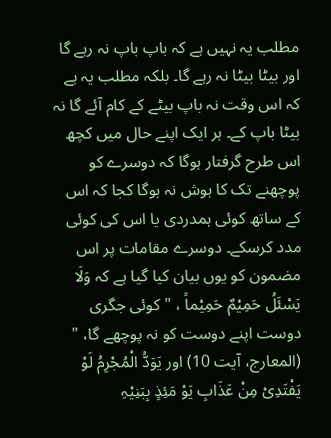مطلب یہ نہیں ہے کہ باپ باپ نہ رہے گا اور بیٹا بیٹا نہ رہے گا۔ بلکہ مطلب یہ ہے کہ اس وقت نہ باپ بیٹے کے کام آئے گا نہ بیٹا باپ کے۔ ہر ایک اپنے حال میں کچھ اس طرح گرفتار ہوگا کہ دوسرے کو پوچھنے تک کا ہوش نہ ہوگا کجا کہ اس کے ساتھ کوئی ہمدردی یا اس کی کوئی مدد کرسکے۔ دوسرے مقامات پر اس مضمون کو یوں بیان کیا گیا ہے کہ وَلَا یَسْئَلُ حَمِیْمٌ حَمِیْماً ، " کوئی جگری دوست اپنے دوست کو نہ پوچھے گا، " (المعارج، آیت 10) اور یَوَدُّ الْمُجْرِمُ لَوْ یَفْتَدِیْ مِنْ عَذَابِ یَوْ مَئِذٍ بِبَنِیْہِ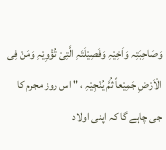وَصَاحِبَتِہ وَاَخِیْہِ وَفَصِیْلَتَہِ الَّتِیْ تُؤْوِیْہِ وَمَنْ فِی الْاَرْضِ جَمِیْعاً ثُمَّ یُنْجِیْہِ ، " اس روز مجرم کا جی چاہے گا کہ اپنی اولاد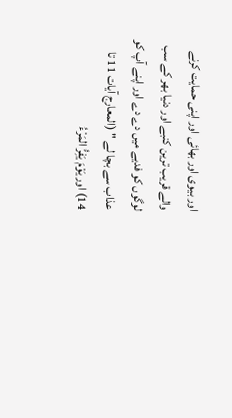اور بیوی اور بھائی اور اپنی حمایت کرنے والے قریب ترین کنبے اور دنیا بھر کے سب لوگوں کو فدیے میں دے دے اور اپنے آپ کو عذاب سے بچا لے " (المعارج آیات 11 تا 14) اور یَوْمَ یَفِرُّ المَرْءُ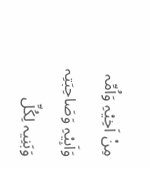مِنْ اَخِیْہِ وَاُمِّہ وَاَبِیْہِ وَصَاحِبَتِہ وَبَنِیہ لِکُلِّ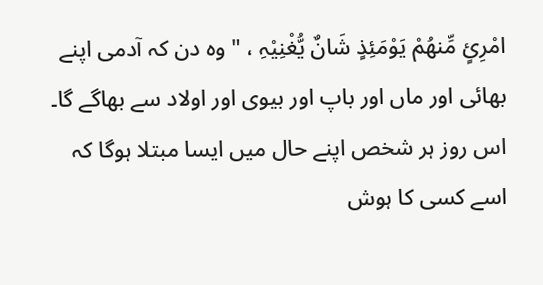امْرِئٍ مِّنھُمْ یَوْمَئِذٍ شَانٌ یُّغْنِیْہِ ، " وہ دن کہ آدمی اپنے بھائی اور ماں اور باپ اور بیوی اور اولاد سے بھاگے گا۔ اس روز ہر شخص اپنے حال میں ایسا مبتلا ہوگا کہ اسے کسی کا ہوش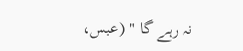نہ رہے گا " (عبس،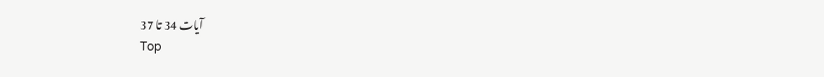آیات 34 تا 37
Top